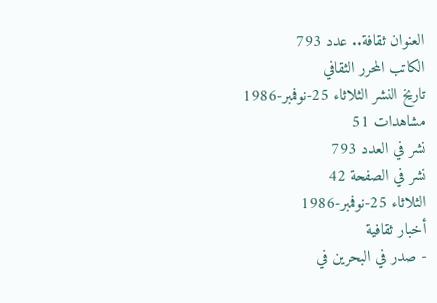العنوان ثقافة.. عدد 793
الكاتب المحرر الثقافي
تاريخ النشر الثلاثاء 25-نوفمبر-1986
مشاهدات 51
نشر في العدد 793
نشر في الصفحة 42
الثلاثاء 25-نوفمبر-1986
أخبار ثقافية
- صدر في البحرين في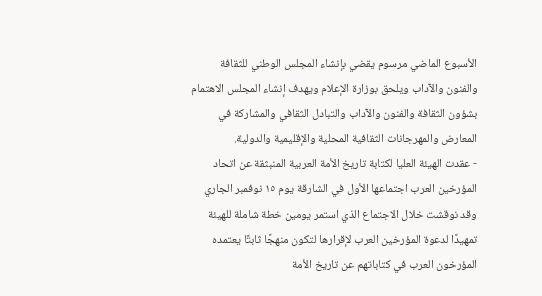الأسبوع الماضي مرسوم يقضي بإنشاء المجلس الوطني للثقافة والفنون والآداب ويلحق بوزارة الإعلام ويهدف إنشاء المجلس الاهتمام بشؤون الثقافة والفنون والآداب والتبادل الثقافي والمشاركة في المعارض والمهرجانات الثقافية المحلية والإقليمية والدولية.
- عقدت الهيئة العليا لكتابة تاريخ الأمة العربية المنبثقة عن اتحاد المؤرخين العرب اجتماعها الأول في الشارقة يوم ١٥ نوفمبر الجاري وقد نوقشت خلال الاجتماع الذي استمر يومين خطة شاملة للهيئة تمهيدًا لدعوة المؤرخين العرب لإقرارها لتكون منهجًا ثابتًا يعتمده المؤرخون العرب في كتاباتهم عن تاريخ الأمة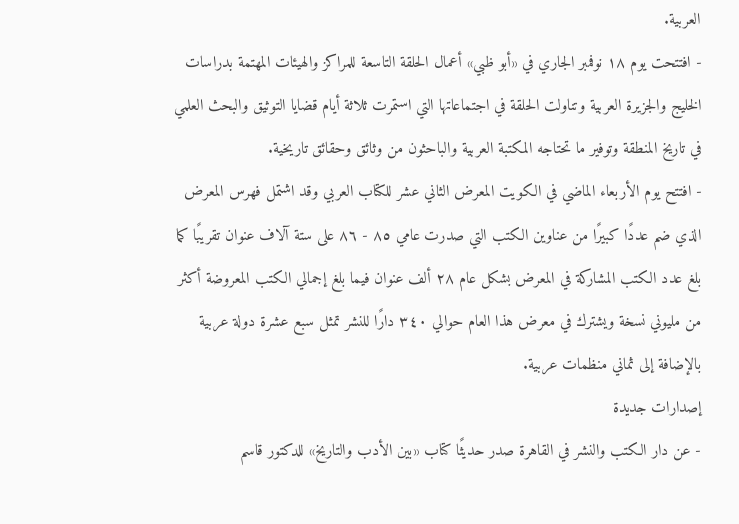العربية.
- افتتحت يوم ١٨ نوفمبر الجاري في «أبو ظبي» أعمال الحلقة التاسعة للمراكز والهيئات المهتمة بدراسات الخليج والجزيرة العربية وتناولت الحلقة في اجتماعاتها التي استمرت ثلاثة أيام قضايا التوثيق والبحث العلمي في تاريخ المنطقة وتوفير ما تحتاجه المكتبة العربية والباحثون من وثائق وحقائق تاريخية.
- افتتح يوم الأربعاء الماضي في الكويت المعرض الثاني عشر للكتاب العربي وقد اشتمل فهرس المعرض الذي ضم عددًا كبيرًا من عناوين الكتب التي صدرت عامي ٨٥ - ٨٦ على ستة آلاف عنوان تقريبًا كما بلغ عدد الكتب المشاركة في المعرض بشكل عام ۲۸ ألف عنوان فيما بلغ إجمالي الكتب المعروضة أكثر من مليوني نسخة ويشترك في معرض هذا العام حوالي ٣٤٠ دارًا للنشر تمثل سبع عشرة دولة عربية بالإضافة إلى ثماني منظمات عربية.
إصدارات جديدة
- عن دار الكتب والنشر في القاهرة صدر حديثًا كتاب «بين الأدب والتاريخ» للدكتور قاسم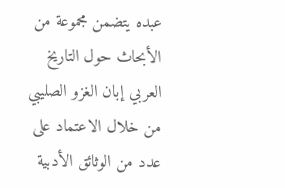عبده يتضمن مجموعة من الأبحاث حول التاريخ العربي إبان الغزو الصليبي من خلال الاعتماد على عدد من الوثائق الأدبية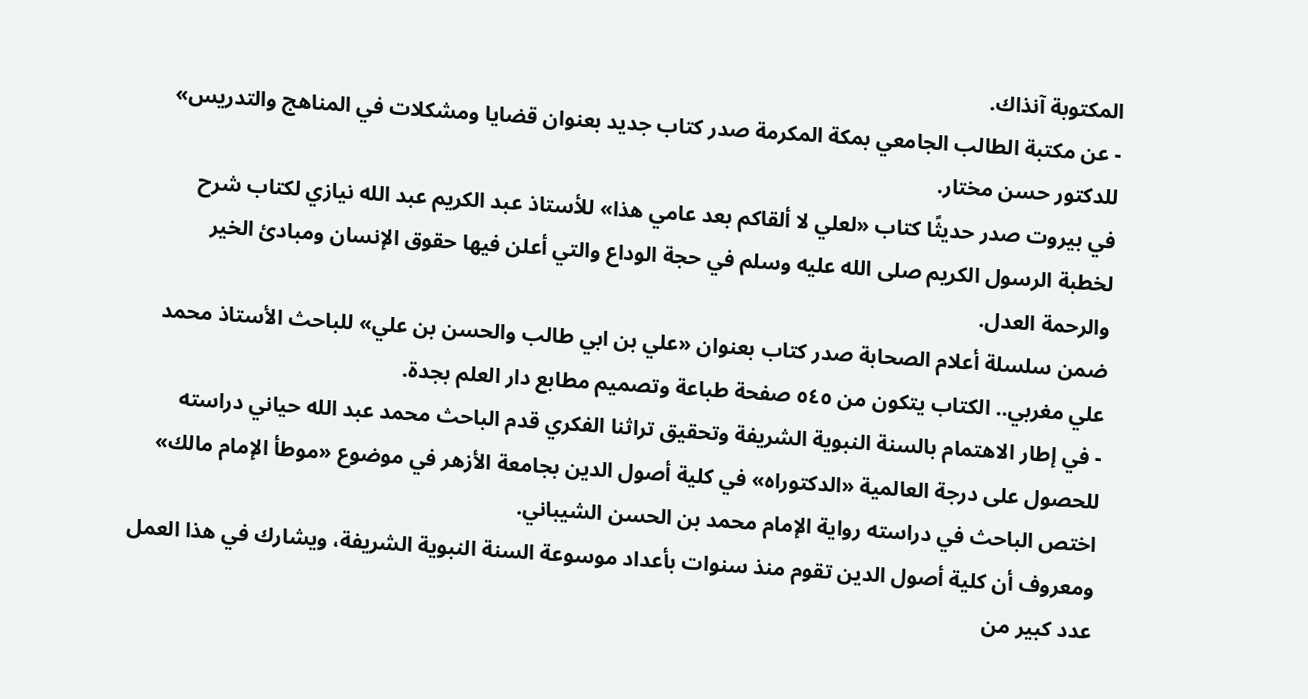المكتوبة آنذاك.
- عن مكتبة الطالب الجامعي بمكة المكرمة صدر كتاب جديد بعنوان قضايا ومشكلات في المناهج والتدريس» للدكتور حسن مختار.
في بيروت صدر حديثًا كتاب «لعلي لا ألقاكم بعد عامي هذا» للأستاذ عبد الكريم عبد الله نيازي لكتاب شرح لخطبة الرسول الكريم صلى الله عليه وسلم في حجة الوداع والتي أعلن فيها حقوق الإنسان ومبادئ الخير والرحمة العدل.
ضمن سلسلة أعلام الصحابة صدر کتاب بعنوان «علي بن ابي طالب والحسن بن علي» للباحث الأستاذ محمد علي مغربي.. الكتاب يتكون من ٥٤٥ صفحة طباعة وتصميم مطابع دار العلم بجدة.
- في إطار الاهتمام بالسنة النبوية الشريفة وتحقيق تراثنا الفكري قدم الباحث محمد عبد الله حياني دراسته للحصول على درجة العالمية «الدكتوراه» في كلية أصول الدين بجامعة الأزهر في موضوع «موطأ الإمام مالك» اختص الباحث في دراسته رواية الإمام محمد بن الحسن الشيباني.
ومعروف أن كلية أصول الدين تقوم منذ سنوات بأعداد موسوعة السنة النبوية الشريفة، ويشارك في هذا العمل عدد كبير من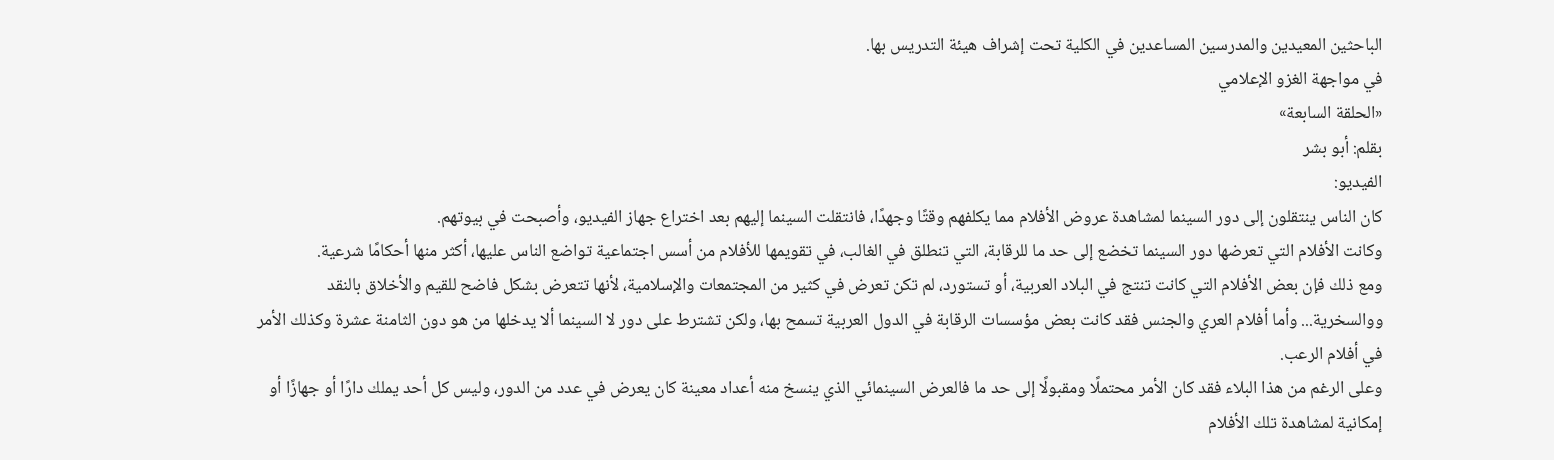الباحثين المعيدين والمدرسين المساعدين في الكلية تحت إشراف هيئة التدريس بها.
في مواجهة الغزو الإعلامي
«الحلقة السابعة»
بقلم: أبو بشر
الفيديو:
كان الناس ينتقلون إلى دور السينما لمشاهدة عروض الأفلام مما يكلفهم وقتًا وجهدًا، فانتقلت السينما إليهم بعد اختراع جهاز الفيديو، وأصبحت في بيوتهم.
وكانت الأفلام التي تعرضها دور السينما تخضع إلى حد ما للرقابة، التي تنطلق في الغالب، في تقويمها للأفلام من أسس اجتماعية تواضع الناس عليها، أكثر منها أحكامًا شرعية.
ومع ذلك فإن بعض الأفلام التي كانت تنتج في البلاد العربية، أو تستورد، لم تكن تعرض في كثير من المجتمعات والإسلامية، لأنها تتعرض بشكل فاضح للقيم والأخلاق بالنقد ووالسخرية... وأما أفلام العري والجنس فقد كانت بعض مؤسسات الرقابة في الدول العربية تسمح بها، ولكن تشترط على دور لا السينما ألا يدخلها من هو دون الثامنة عشرة وكذلك الأمر في أفلام الرعب.
وعلى الرغم من هذا البلاء فقد كان الأمر محتملًا ومقبولًا إلى حد ما فالعرض السينمائي الذي ينسخ منه أعداد معينة كان يعرض في عدد من الدور، وليس كل أحد يملك دارًا أو جهازًا أو إمكانية لمشاهدة تلك الأفلام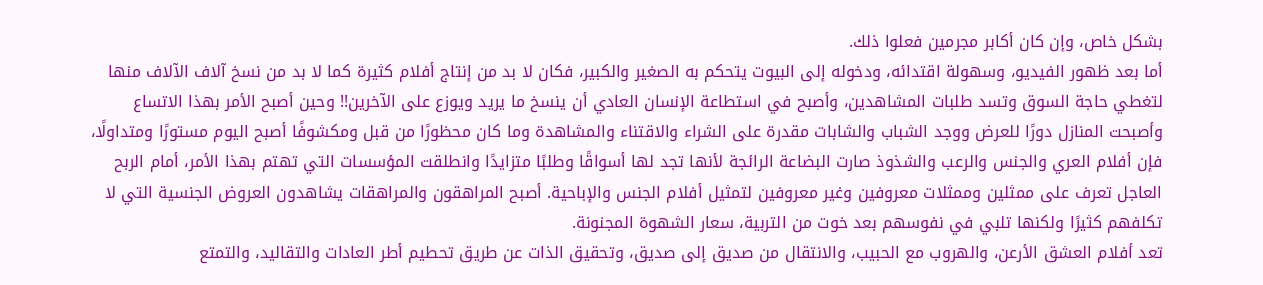بشكل خاص، وإن كان أكابر مجرمين فعلوا ذلك.
أما بعد ظهور الفيديو، وسهولة اقتدائه، ودخوله إلى البيوت يتحكم به الصغير والكبير، فكان لا بد من إنتاج أفلام كثيرة كما لا بد من نسخ آلاف الآلاف منها لتغطي حاجة السوق وتسد طلبات المشاهدين، وأصبح في استطاعة الإنسان العادي أن ينسخ ما يريد ويوزع على الآخرين!! وحين أصبح الأمر بهذا الاتساع وأصبحت المنازل دورًا للعرض ووجد الشباب والشابات مقدرة على الشراء والاقتناء والمشاهدة وما كان محظورًا من قبل ومكشوفًا أصبح اليوم مستورًا ومتداولًا، فإن أفلام العري والجنس والرعب والشذوذ صارت البضاعة الرائجة لأنها تجد لها أسواقًا وطلبًا متزايدًا وانطلقت المؤسسات التي تهتم بهذا الأمر، أمام الربح العاجل تعرف على ممثلين وممثلات معروفين وغير معروفين لتمثيل أفلام الجنس والإباحية. أصبح المراهقون والمراهقات يشاهدون العروض الجنسية التي لا تكلفهم كثيرًا ولكنها تلبي في نفوسهم بعد خوت من التربية، سعار الشهوة المجنونة.
تعد أفلام العشق الأرعن، والهروب مع الحبيب، والانتقال من صديق إلى صديق، وتحقيق الذات عن طريق تحطيم أطر العادات والتقاليد، والتمتع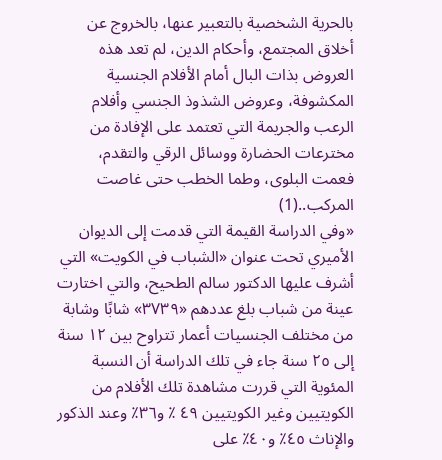بالحرية الشخصية بالتعبير عنها، بالخروج عن أخلاق المجتمع، وأحكام الدين، لم تعد هذه العروض بذات البال أمام الأفلام الجنسية المكشوفة، وعروض الشذوذ الجنسي وأفلام الرعب والجريمة التي تعتمد على الإفادة من مخترعات الحضارة ووسائل الرقي والتقدم، فعمت البلوى، وطما الخطب حتى غاصت المركب..(1)
«وفي الدراسة القيمة التي قدمت إلى الديوان الأميري تحت عنوان «الشباب في الكويت» التي أشرف عليها الدكتور سالم الطحيح، والتي اختارت عينة من شباب بلغ عددهم «۳۷۳۹» شابًا وشابة من مختلف الجنسيات أعمار تتراوح بين ١٢ سنة إلى ٢٥ سنة جاء في تلك الدراسة أن النسبة المئوية التي قررت مشاهدة تلك الأفلام من الكويتيين وغير الكويتيين ٤٩ ٪ و٣٦٪ وعند الذكور والإناث ٤٥٪ و٤٠٪ على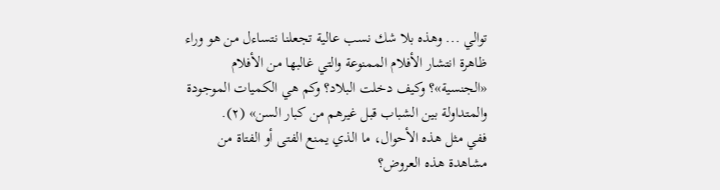توالي ... وهذه بلا شك نسب عالية تجعلنا نتساءل من هو وراء ظاهرة انتشار الأفلام الممنوعة والتي غالبها من الأفلام «الجنسية»؟ وكيف دخلت البلاد؟ وكم هي الكميات الموجودة والمتداولة بين الشباب قبل غيرهم من كبار السن» (۲).
ففي مثل هذه الأحوال، ما الذي يمنع الفتى أو الفتاة من مشاهدة هذه العروض؟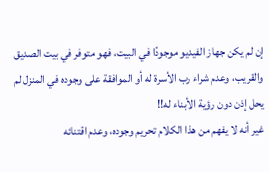إن لم يكن جهاز الفيديو موجودًا في البيت، فهو متوفر في بيت الصديق والقريب، وعدم شراء رب الأسرة له أو الموافقة على وجوده في المنزل لم يحل إذن دون رؤية الأبناء له!!
غير أنه لا يفهم من هذا الكلام تحريم وجوده، وعدم اقتنائه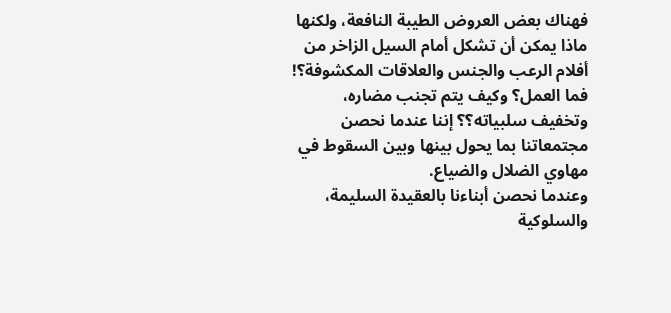فهناك بعض العروض الطيبة النافعة، ولكنها ماذا يمكن أن تشكل أمام السيل الزاخر من أفلام الرعب والجنس والعلاقات المكشوفة؟! فما العمل؟ وكيف يتم تجنب مضاره، وتخفيف سلبياته؟؟ إننا عندما نحصن مجتمعاتنا بما يحول بينها وبين السقوط في مهاوي الضلال والضياع.
وعندما نحصن أبناءنا بالعقيدة السليمة، والسلوكية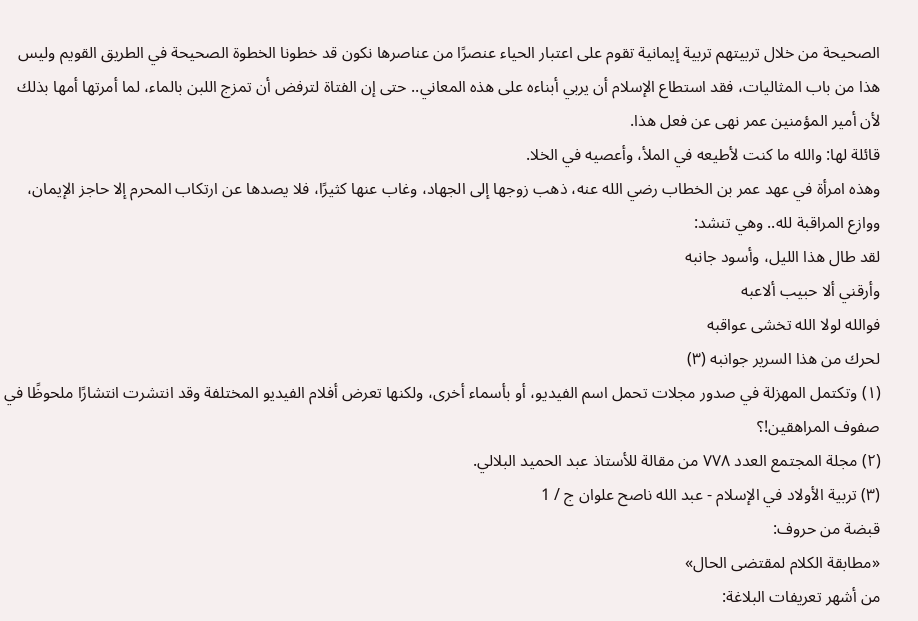الصحيحة من خلال تربيتهم تربية إيمانية تقوم على اعتبار الحياء عنصرًا من عناصرها نكون قد خطونا الخطوة الصحيحة في الطريق القويم وليس هذا من باب المثاليات، فقد استطاع الإسلام أن يربي أبناءه على هذه المعاني.. حتى إن الفتاة لترفض أن تمزج اللبن بالماء، لما أمرتها أمها بذلك لأن أمير المؤمنين عمر نهى عن فعل هذا.
قائلة لها: والله ما كنت لأطيعه في الملأ، وأعصيه في الخلا.
وهذه امرأة في عهد عمر بن الخطاب رضي الله عنه، ذهب زوجها إلى الجهاد، وغاب عنها كثيرًا، فلا يصدها عن ارتكاب المحرم إلا حاجز الإيمان، ووازع المراقبة لله.. وهي تنشد:
لقد طال هذا الليل، وأسود جانبه
وأرقني ألا حبيب ألاعبه
فوالله لولا الله تخشى عواقبه
لحرك من هذا السرير جوانبه (۳)
(۱) وتكتمل المهزلة في صدور مجلات تحمل اسم الفيديو، أو بأسماء أخرى، ولكنها تعرض أفلام الفيديو المختلفة وقد انتشرت انتشارًا ملحوظًا في صفوف المراهقين!؟
(۲) مجلة المجتمع العدد ۷۷۸ من مقالة للأستاذ عبد الحميد البلالي.
(۳) تربية الأولاد في الإسلام - عبد الله ناصح علوان ج / 1
قبضة من حروف:
«مطابقة الكلام لمقتضى الحال»
من أشهر تعريفات البلاغة: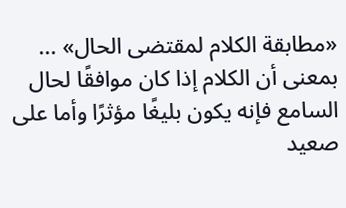«مطابقة الكلام لمقتضى الحال» ... بمعنى أن الكلام إذا كان موافقًا لحال السامع فإنه يكون بليغًا مؤثرًا وأما على صعيد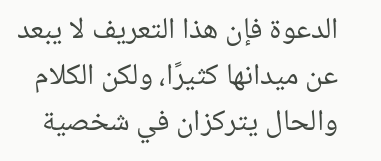الدعوة فإن هذا التعريف لا يبعد عن میدانها كثيرًا، ولكن الكلام والحال يتركزان في شخصية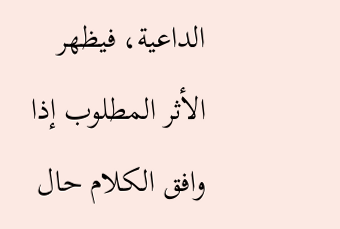الداعية، فيظهر الأثر المطلوب إذا وافق الكلام حال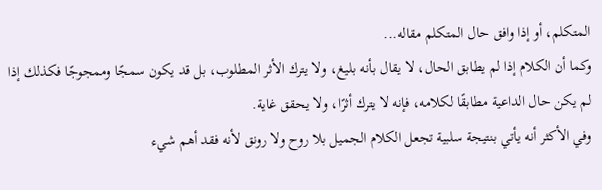المتكلم، أو إذا وافق حال المتكلم مقاله...
وكما أن الكلام إذا لم يطابق الحال، لا يقال بأنه بليغ، ولا يترك الأثر المطلوب، بل قد يكون سمجًا وممجوجًا فكذلك إذا لم يكن حال الداعية مطابقًا لكلامه، فإنه لا يترك أثرًا، ولا يحقق غاية.
وفي الأكثر أنه يأتي بنتيجة سلبية تجعل الكلام الجميل بلا روح ولا رونق لأنه فقد أهم شيء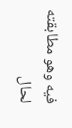فيه وهو مطابقته لحال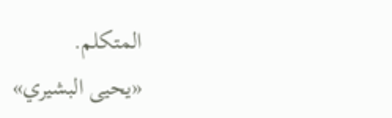المتكلم.
«يحيى البشيري»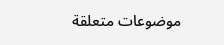موضوعات متعلقة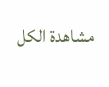مشاهدة الكل